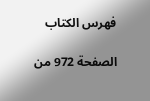فهرس الكتاب

الصفحة 972 من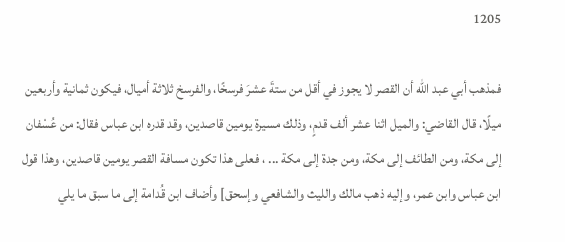1205

فمذهب أبي عبد الله أن القصر لا يجوز في أقل من ستةَ عشرَ فرسخًا، والفرسخ ثلاثة أميال، فيكون ثمانية وأربعين ميلًا، قال القاضي: والميل اثنا عشر ألف قدمٍ، وذلك مسيرة يومين قاصدين، وقد قدره ابن عباس فقال: من عُسْفان إلى مكة، ومن الطائف إلى مكة، ومن جدة إلى مكة ... ، فعلى هذا تكون مسافة القصر يومين قاصدين، وهذا قول ابن عباس وابن عمر، وإليه ذهب مالك والليث والشافعي وإسحق] وأضاف ابن قُدامة إلى ما سبق ما يلي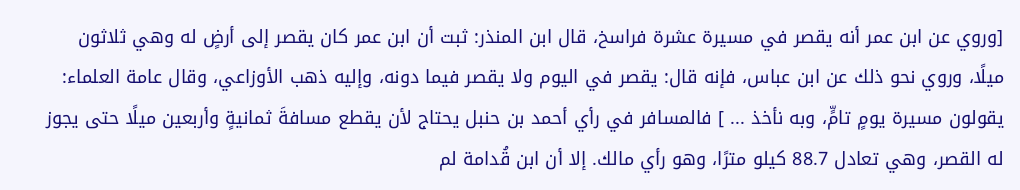[وروي عن ابن عمر أنه يقصر في مسيرة عشرة فراسخ، قال ابن المنذر: ثبت أن ابن عمر كان يقصر إلى أرضٍ له وهي ثلاثون ميلًا، وروي نحو ذلك عن ابن عباس، فإنه قال: يقصر في اليوم ولا يقصر فيما دونه، وإليه ذهب الأوزاعي، وقال عامة العلماء: يقولون مسيرة يومٍ تامٍّ، وبه نأخذ ... ] فالمسافر في رأي أحمد بن حنبل يحتاج لأن يقطع مسافةَ ثمانيةٍ وأربعين ميلًا حتى يجوز له القصر، وهي تعادل 88.7 كيلو مترًا، وهو رأي مالك. إلا أن ابن قُدامة لم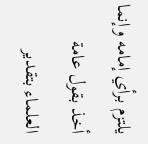يلتزم برأي إمامه وإنما أخذ بقول عامة العلماء بتقدير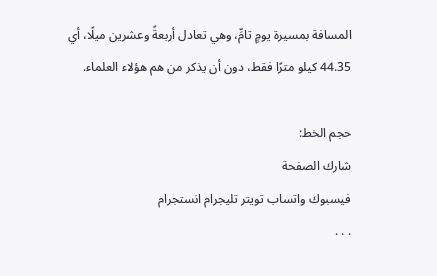المسافة بمسيرة يومٍ تامِّ، وهي تعادل أربعةً وعشرين ميلًا، أي 44.35 كيلو مترًا فقط، دون أن يذكر من هم هؤلاء العلماء.

حجم الخط:
شارك الصفحة
فيسبوك واتساب تويتر تليجرام انستجرام
. . .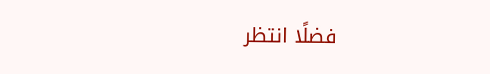فضلًا انتظر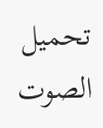تحميل الصوت